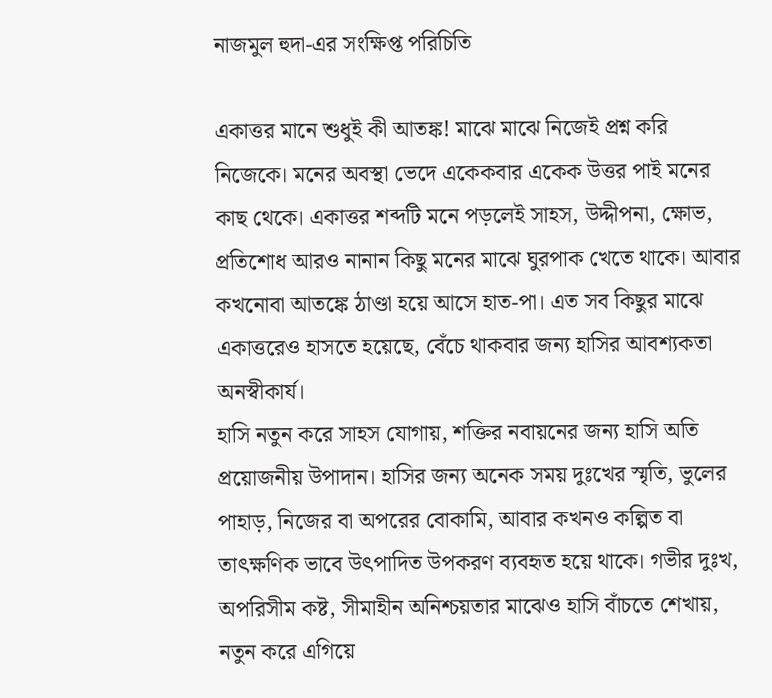নাজমুল হুদা-এর সংক্ষিপ্ত পরিচিতি

একাত্তর মানে শুধুই কী আতঙ্ক! মাঝে মাঝে নিজেই প্রশ্ন করি নিজেকে। মনের অবস্থা ভেদে একেকবার একেক উত্তর পাই মনের কাছ থেকে। একাত্তর শব্দটি মনে পড়লেই সাহস, উদ্দীপনা, ক্ষোভ, প্রতিশোধ আরও নানান কিছু মনের মাঝে ঘুরপাক খেতে থাকে। আবার কখনোবা আতঙ্কে ঠাণ্ডা হয়ে আসে হাত-পা। এত সব কিছুর মাঝে একাত্তরেও হাসতে হয়েছে, বেঁচে থাকবার জন্য হাসির আবশ্যকতা অনস্বীকার্য।
হাসি নতুন করে সাহস যোগায়, শক্তির নবায়নের জন্য হাসি অতি প্রয়োজনীয় উপাদান। হাসির জন্য অনেক সময় দুঃখের স্মৃতি, ভুলের পাহাড়, নিজের বা অপরের বোকামি, আবার কখনও কল্পিত বা তাৎক্ষণিক ভাবে উৎপাদিত উপকরণ ব্যবহৃত হয়ে থাকে। গভীর দুঃখ, অপরিসীম কষ্ট, সীমাহীন অনিশ্চয়তার মাঝেও হাসি বাঁচতে শেখায়, নতুন করে এগিয়ে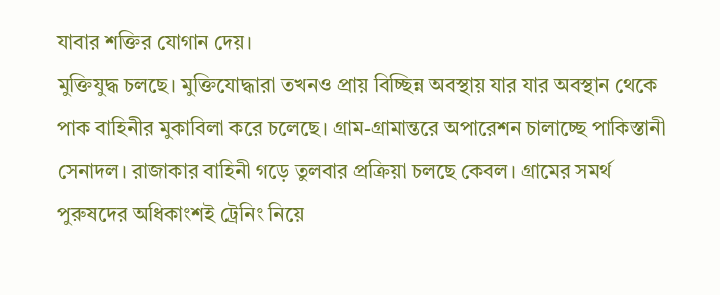যাবার শক্তির যোগান দেয়।
মুক্তিযুদ্ধ চলছে। মুক্তিযোদ্ধারা তখনও প্রায় বিচ্ছিন্ন অবস্থায় যার যার অবস্থান থেকে পাক বাহিনীর মুকাবিলা করে চলেছে। গ্রাম-গ্রামান্তরে অপারেশন চালাচ্ছে পাকিস্তানী সেনাদল। রাজাকার বাহিনী গড়ে তুলবার প্রক্রিয়া চলছে কেবল। গ্রামের সমর্থ পুরুষদের অধিকাংশই ট্রেনিং নিয়ে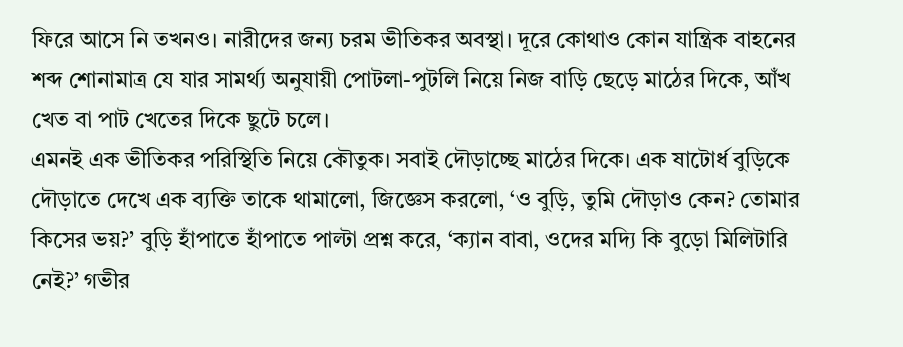ফিরে আসে নি তখনও। নারীদের জন্য চরম ভীতিকর অবস্থা। দূরে কোথাও কোন যান্ত্রিক বাহনের শব্দ শোনামাত্র যে যার সামর্থ্য অনুযায়ী পোটলা-পুটলি নিয়ে নিজ বাড়ি ছেড়ে মাঠের দিকে, আঁখ খেত বা পাট খেতের দিকে ছুটে চলে।
এমনই এক ভীতিকর পরিস্থিতি নিয়ে কৌতুক। সবাই দৌড়াচ্ছে মাঠের দিকে। এক ষাটোর্ধ বুড়িকে দৌড়াতে দেখে এক ব্যক্তি তাকে থামালো, জিজ্ঞেস করলো, ‘ও বুড়ি, তুমি দৌড়াও কেন? তোমার কিসের ভয়?’ বুড়ি হাঁপাতে হাঁপাতে পাল্টা প্রশ্ন করে, ‘ক্যান বাবা, ওদের মদ্যি কি বুড়ো মিলিটারি নেই?’ গভীর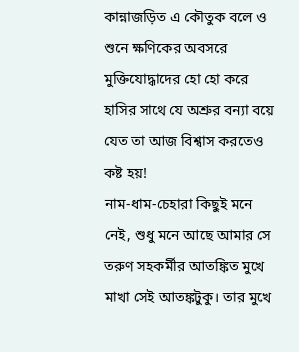কান্নাজড়িত এ কৌতুক বলে ও শুনে ক্ষণিকের অবসরে মুক্তিযোদ্ধাদের হো হো করে হাসির সাথে যে অশ্রুর বন্যা বয়ে যেত তা আজ বিশ্বাস করতেও কষ্ট হয়!
নাম-ধাম-চেহারা কিছুই মনে নেই, শুধু মনে আছে আমার সে তরুণ সহকর্মীর আতঙ্কিত মুখে মাখা সেই আতঙ্কটুকু। তার মুখে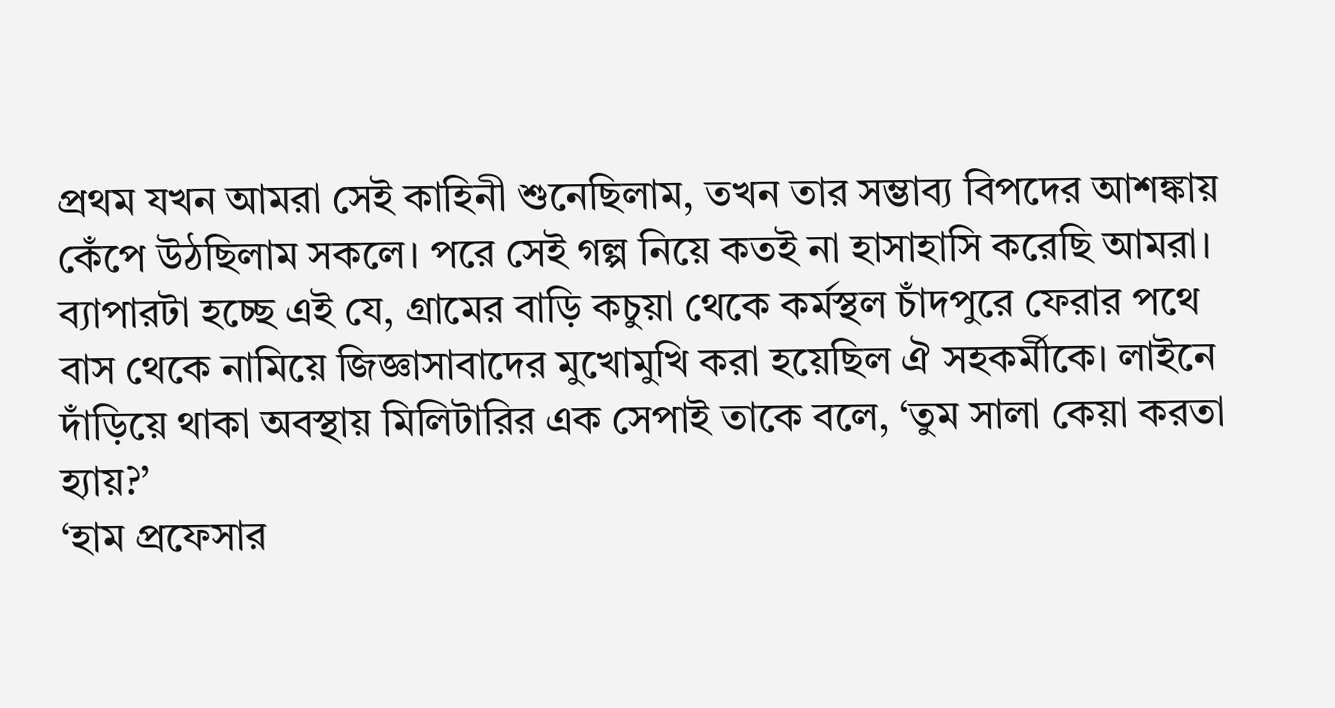প্রথম যখন আমরা সেই কাহিনী শুনেছিলাম, তখন তার সম্ভাব্য বিপদের আশঙ্কায় কেঁপে উঠছিলাম সকলে। পরে সেই গল্প নিয়ে কতই না হাসাহাসি করেছি আমরা।
ব্যাপারটা হচ্ছে এই যে, গ্রামের বাড়ি কচুয়া থেকে কর্মস্থল চাঁদপুরে ফেরার পথে বাস থেকে নামিয়ে জিজ্ঞাসাবাদের মুখোমুখি করা হয়েছিল ঐ সহকর্মীকে। লাইনে দাঁড়িয়ে থাকা অবস্থায় মিলিটারির এক সেপাই তাকে বলে, ‘তুম সালা কেয়া করতা হ্যায়?’
‘হাম প্রফেসার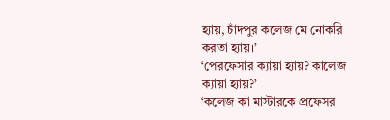হ্যায়, চাঁদপুর কলেজ মে নোকরি করতা হ্যায়।’
‘পেরফেসার ক্যায়া হ্যায়? কালেজ ক্যায়া হ্যায়?’
‘কলেজ কা মাস্টারকে প্রফেসর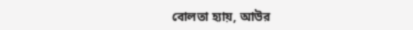বোলতা হ্যায়, আউর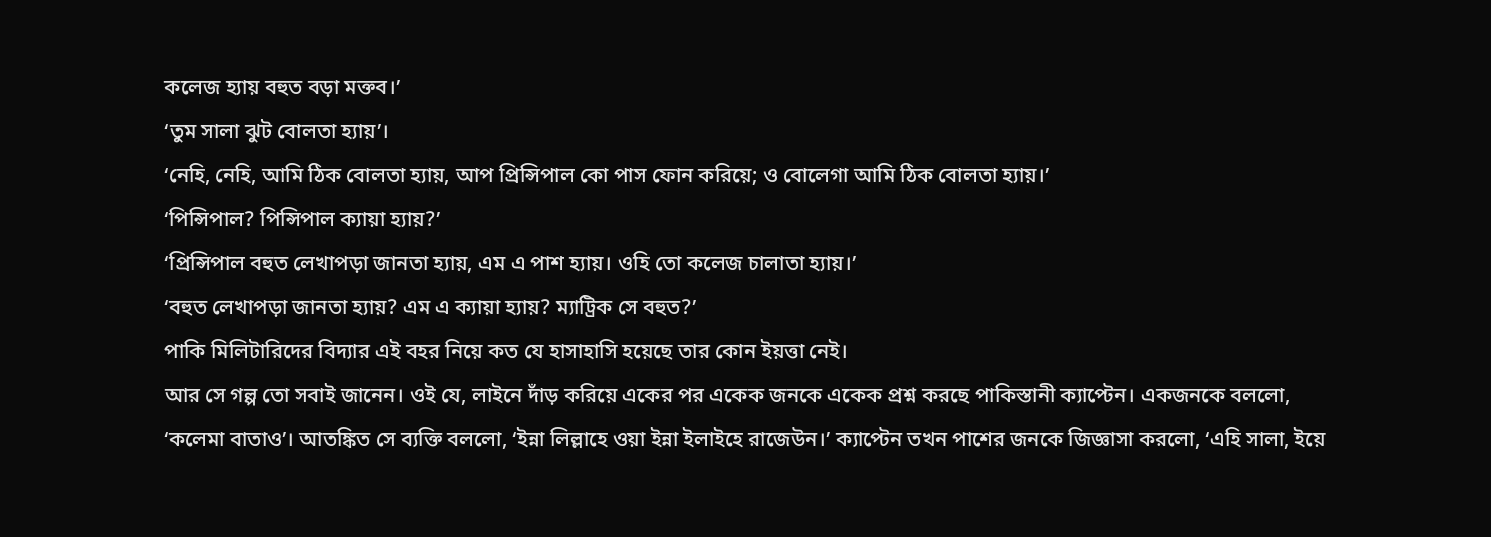কলেজ হ্যায় বহুত বড়া মক্তব।’
‘তুম সালা ঝুট বোলতা হ্যায়’।
‘নেহি, নেহি, আমি ঠিক বোলতা হ্যায়, আপ প্রিন্সিপাল কো পাস ফোন করিয়ে; ও বোলেগা আমি ঠিক বোলতা হ্যায়।’
‘পিন্সিপাল? পিন্সিপাল ক্যায়া হ্যায়?’
‘প্রিন্সিপাল বহুত লেখাপড়া জানতা হ্যায়, এম এ পাশ হ্যায়। ওহি তো কলেজ চালাতা হ্যায়।’
‘বহুত লেখাপড়া জানতা হ্যায়? এম এ ক্যায়া হ্যায়? ম্যাট্রিক সে বহুত?’
পাকি মিলিটারিদের বিদ্যার এই বহর নিয়ে কত যে হাসাহাসি হয়েছে তার কোন ইয়ত্তা নেই।
আর সে গল্প তো সবাই জানেন। ওই যে, লাইনে দাঁড় করিয়ে একের পর একেক জনকে একেক প্রশ্ন করছে পাকিস্তানী ক্যাপ্টেন। একজনকে বললো, ‘কলেমা বাতাও’। আতঙ্কিত সে ব্যক্তি বললো, ‘ইন্না লিল্লাহে ওয়া ইন্না ইলাইহে রাজেউন।’ ক্যাপ্টেন তখন পাশের জনকে জিজ্ঞাসা করলো, ‘এহি সালা, ইয়ে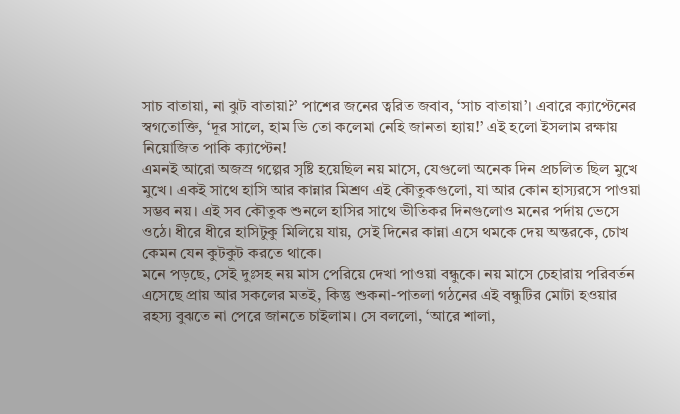সাচ বাতায়া, না ঝুট বাতায়া?’ পাশের জনের ত্বরিত জবাব, ‘সাচ বাতায়া’। এবারে ক্যাপ্টেনের স্বগতোক্তি, ‘দূর সালে, হাম ভি তো কলেমা নেহি জানতা হ্যায়!’ এই হলো ইসলাম রক্ষায় নিয়োজিত পাকি ক্যাপ্টেন!
এমনই আরো অজস্র গল্পের সৃষ্টি হয়েছিল নয় মাসে, যেগুলো অনেক দিন প্রচলিত ছিল মুখে মুখে। একই সাথে হাসি আর কান্নার মিশ্রণ এই কৌতুকগুলো, যা আর কোন হাস্যরসে পাওয়া সম্ভব নয়। এই সব কৌতুক শুনলে হাসির সাথে ভীতিকর দিনগুলোও মনের পর্দায় ভেসে ওঠে। ধীরে ধীরে হাসিটুকু মিলিয়ে যায়, সেই দিনের কান্না এসে থমকে দেয় অন্তরকে, চোখ কেমন যেন কুটকুট করতে থাকে।
মনে পড়ছে, সেই দুঃসহ নয় মাস পেরিয়ে দেখা পাওয়া বন্ধুকে। নয় মাসে চেহারায় পরিবর্তন এসেছে প্রায় আর সকলের মতই, কিন্তু শুকনা-পাতলা গঠনের এই বন্ধুটির মোটা হওয়ার রহস্য বুঝতে না পেরে জানতে চাইলাম। সে বললো, ‘আরে শালা,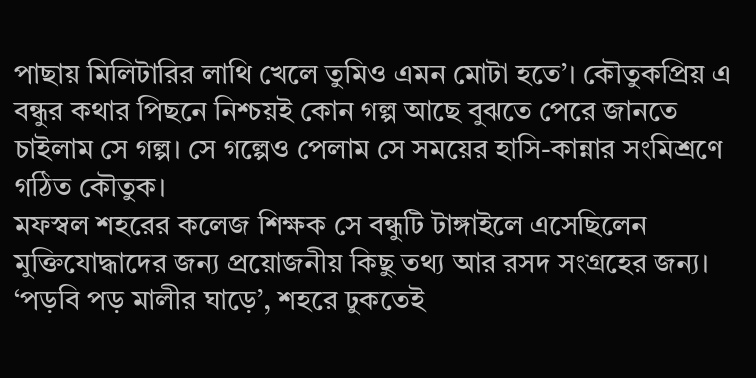পাছায় মিলিটারির লাথি খেলে তুমিও এমন মোটা হতে’। কৌতুকপ্রিয় এ বন্ধুর কথার পিছনে নিশ্চয়ই কোন গল্প আছে বুঝতে পেরে জানতে চাইলাম সে গল্প। সে গল্পেও পেলাম সে সময়ের হাসি-কান্নার সংমিশ্রণে গঠিত কৌতুক।
মফস্বল শহরের কলেজ শিক্ষক সে বন্ধুটি টাঙ্গাইলে এসেছিলেন মুক্তিযোদ্ধাদের জন্য প্রয়োজনীয় কিছু তথ্য আর রসদ সংগ্রহের জন্য। ‘পড়বি পড় মালীর ঘাড়ে’, শহরে ঢুকতেই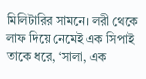মিলিটারির সামনে। লরী থেকে লাফ দিয়ে নেমেই এক সিপাই তাকে ধরে, ‘সালা, এক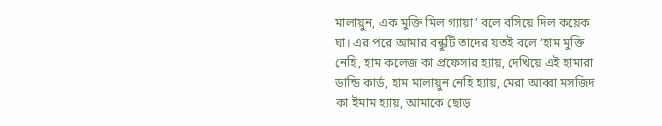মালায়ুন, এক মুক্তি মিল গ্যায়া’ বলে বসিয়ে দিল কয়েক ঘা। এর পরে আমার বন্ধুটি তাদের যতই বলে ‘হাম মুক্তি নেহি, হাম কলেজ কা প্রফেসার হ্যায়, দেখিয়ে এই হামারা ডান্ডি কার্ড, হাম মালায়ুন নেহি হ্যায়, মেরা আব্বা মসজিদ কা ইমাম হ্যায়, আমাকে ছোড়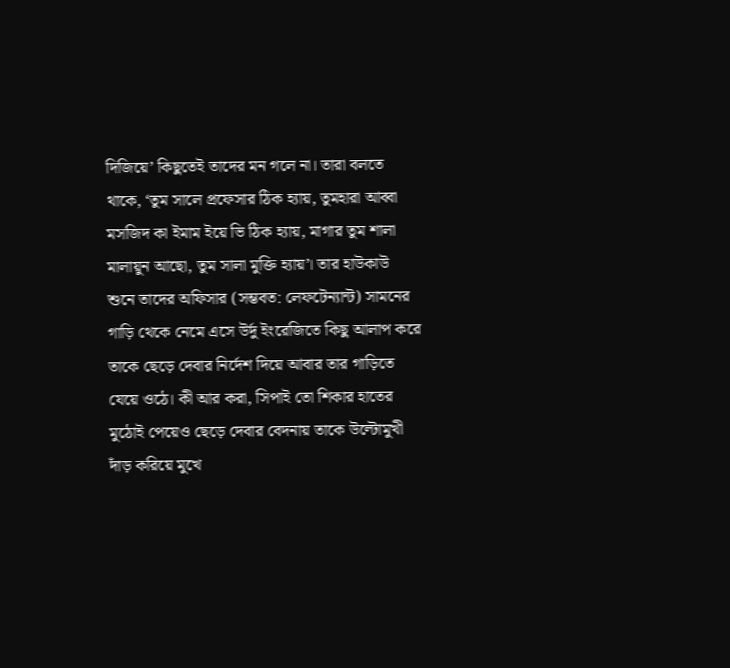দিজিয়ে’ কিছুতেই তাদের মন গলে না। তারা বলতে থাকে, ‘তুম সালে প্রফেসার ঠিক হ্যায়, তুমহারা আব্বা মসজিদ কা ইমাম ইয়ে ভি ঠিক হ্যায়, মাগার তুম শালা মালায়ুন আছো, তুম সালা মুক্তি হ্যায়’। তার হাউকাউ শুনে তাদের অফিসার (সম্ভবত: লেফটেন্যান্ট) সামনের গাড়ি থেকে নেমে এসে উর্দু ইংরেজিতে কিছু আলাপ করে তাকে ছেড়ে দেবার নির্দেশ দিয়ে আবার তার গাড়িতে যেয়ে ওঠে। কী আর করা, সিপাই তো শিকার হাতের মুঠোই পেয়েও ছেড়ে দেবার বেদনায় তাকে উল্টোমুখী দাঁড় করিয়ে মুখে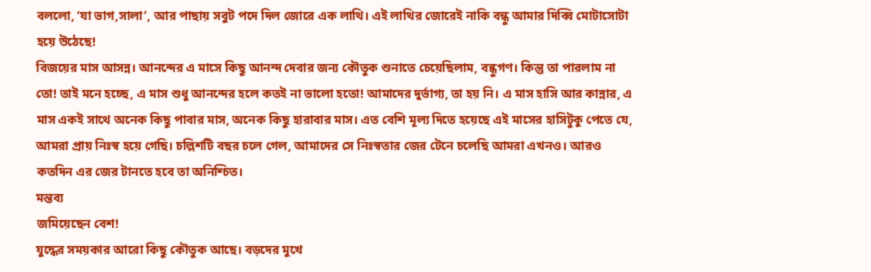বললো, ‘যা ভাগ,সালা’, আর পাছায় সবুট পদে দিল জোরে এক লাথি। এই লাথির জোরেই নাকি বন্ধু আমার দিব্বি মোটাসোটা হয়ে উঠেছে!
বিজয়ের মাস আসন্ন। আনন্দের এ মাসে কিছু আনন্দ দেবার জন্য কৌতুক শুনাতে চেয়েছিলাম, বন্ধুগণ। কিন্তু তা পারলাম না তো! তাই মনে হচ্ছে, এ মাস শুধু আনন্দের হলে কতই না ভালো হতো! আমাদের দুর্ভাগ্য, তা হয় নি। এ মাস হাসি আর কান্নার, এ মাস একই সাথে অনেক কিছু পাবার মাস, অনেক কিছু হারাবার মাস। এত বেশি মূল্য দিতে হয়েছে এই মাসের হাসিটুকু পেতে যে, আমরা প্রায় নিঃস্ব হয়ে গেছি। চল্লিশটি বছর চলে গেল, আমাদের সে নিঃস্বতার জের টেনে চলেছি আমরা এখনও। আরও কতদিন এর জের টানতে হবে তা অনিশ্চিত।
মন্তব্য
জমিয়েছেন বেশ!
যুদ্ধের সময়কার আরো কিছু কৌতুক আছে। বড়দের মুখে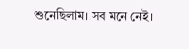শুনেছিলাম। সব মনে নেই।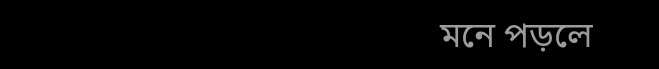মনে পড়লে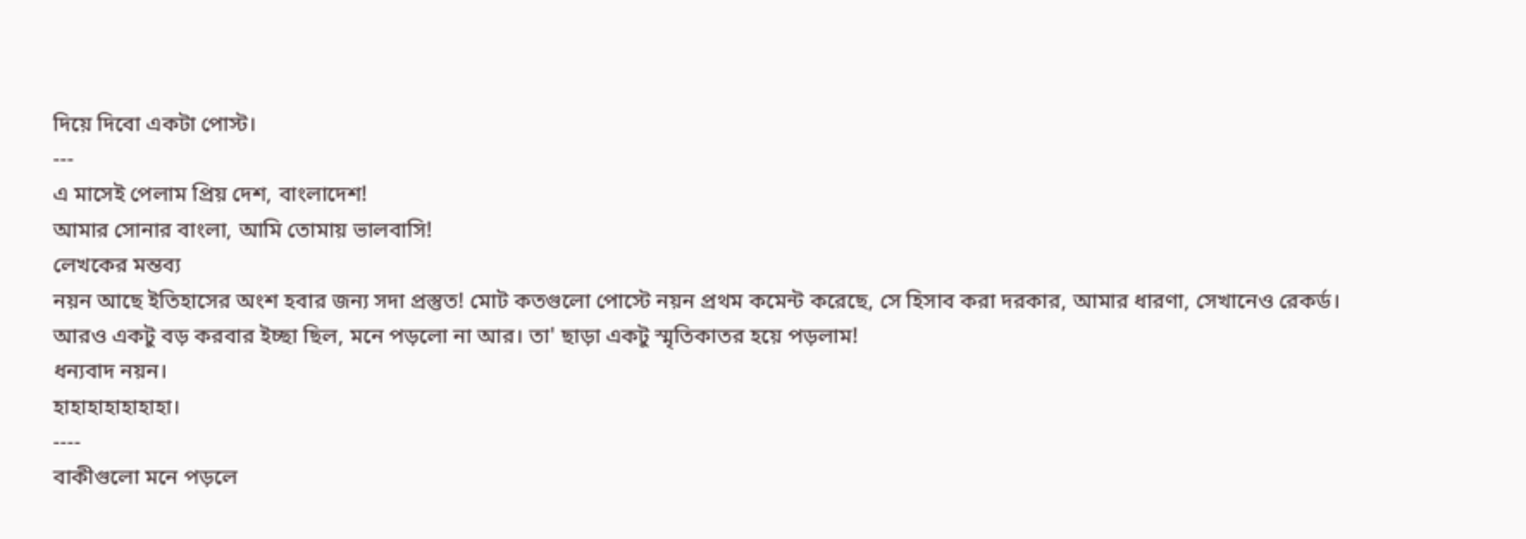দিয়ে দিবো একটা পোস্ট।
---
এ মাসেই পেলাম প্রিয় দেশ, বাংলাদেশ!
আমার সোনার বাংলা, আমি তোমায় ভালবাসি!
লেখকের মন্তব্য
নয়ন আছে ইতিহাসের অংশ হবার জন্য সদা প্রস্তুত! মোট কতগুলো পোস্টে নয়ন প্রথম কমেন্ট করেছে, সে হিসাব করা দরকার, আমার ধারণা, সেখানেও রেকর্ড।
আরও একটু বড় করবার ইচ্ছা ছিল, মনে পড়লো না আর। তা' ছাড়া একটু স্মৃতিকাতর হয়ে পড়লাম!
ধন্যবাদ নয়ন।
হাহাহাহাহাহাহা।
----
বাকীগুলো মনে পড়লে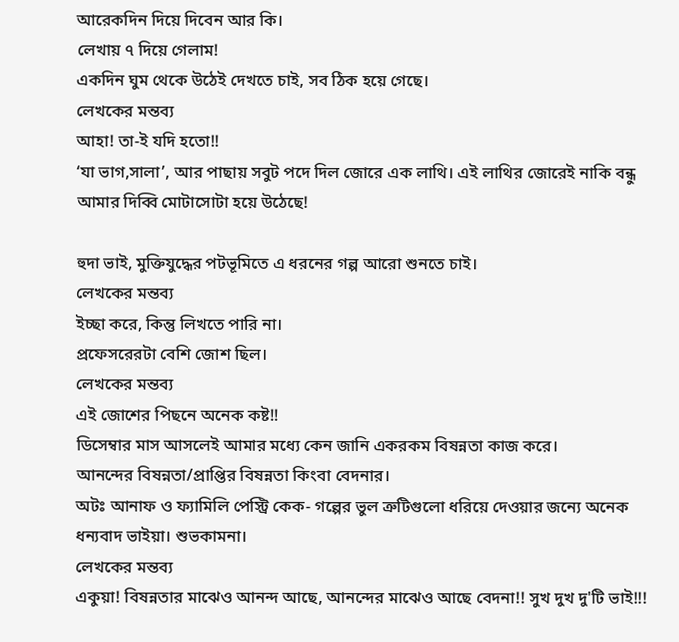আরেকদিন দিয়ে দিবেন আর কি।
লেখায় ৭ দিয়ে গেলাম!
একদিন ঘুম থেকে উঠেই দেখতে চাই, সব ঠিক হয়ে গেছে।
লেখকের মন্তব্য
আহা! তা-ই যদি হতো!!
‘যা ভাগ,সালা’, আর পাছায় সবুট পদে দিল জোরে এক লাথি। এই লাথির জোরেই নাকি বন্ধু আমার দিব্বি মোটাসোটা হয়ে উঠেছে!

হুদা ভাই, মুক্তিযুদ্ধের পটভূমিতে এ ধরনের গল্প আরো শুনতে চাই।
লেখকের মন্তব্য
ইচ্ছা করে, কিন্তু লিখতে পারি না।
প্রফেসরেরটা বেশি জোশ ছিল।
লেখকের মন্তব্য
এই জোশের পিছনে অনেক কষ্ট!!
ডিসেম্বার মাস আসলেই আমার মধ্যে কেন জানি একরকম বিষন্নতা কাজ করে।
আনন্দের বিষন্নতা/প্রাপ্তির বিষন্নতা কিংবা বেদনার।
অটঃ আনাফ ও ফ্যামিলি পেস্ট্রি কেক- গল্পের ভুল ত্রুটিগুলো ধরিয়ে দেওয়ার জন্যে অনেক ধন্যবাদ ভাইয়া। শুভকামনা।
লেখকের মন্তব্য
একুয়া! বিষন্নতার মাঝেও আনন্দ আছে, আনন্দের মাঝেও আছে বেদনা!! সুখ দুখ দু'টি ভাই!!!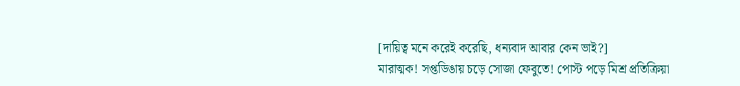[দায়িত্ব মনে করেই করেছি, ধন্যবাদ আবার কেন ভাই?]
মারাত্মক! সপ্তডিঙায় চড়ে সোজা ফেবুতে! পোস্ট পড়ে মিশ্র প্রতিক্রিয়া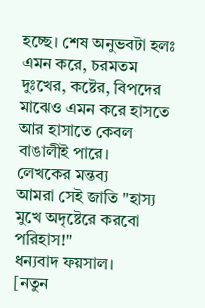হচ্ছে। শেষ অনুভবটা হলঃ এমন করে, চরমতম দুঃখের, কষ্টের, বিপদের মাঝেও এমন করে হাসতে আর হাসাতে কেবল বাঙালীই পারে।
লেখকের মন্তব্য
আমরা সেই জাতি "হাস্য মুখে অদৃষ্টেরে করবো পরিহাস!"
ধন্যবাদ ফয়সাল।
[নতুন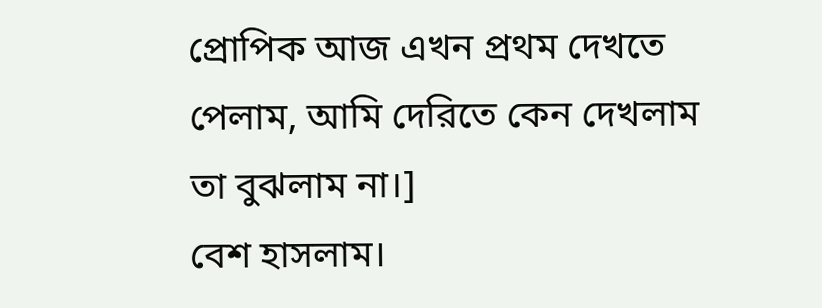প্রোপিক আজ এখন প্রথম দেখতে পেলাম, আমি দেরিতে কেন দেখলাম তা বুঝলাম না।]
বেশ হাসলাম।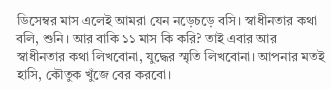ডিসেম্বর মাস এলেই আমরা যেন নড়েচড়ে বসি। স্বাধীনতার কথা বলি, শুনি। আর বাকি ১১ মাস কি করি? তাই এবার আর স্বাধীনতার কথা লিখবোনা, যুদ্ধের স্মৃতি লিখবোনা। আপনার মতই হাসি, কৌতুক খুঁজে বের করবো।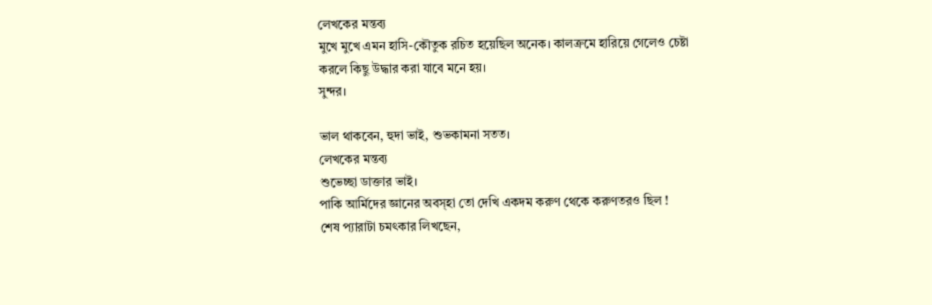লেখকের মন্তব্য
মুখে মুখে এমন হাসি-কৌতুক রচিত হয়েছিল অনেক। কালক্রমে হারিয়ে গেলেও চেষ্টা করলে কিছু উদ্ধার করা যাবে মনে হয়।
সুন্দর।

ভাল থাকবেন, হুদা ভাই, শুভকামনা সতত।
লেখকের মন্তব্য
শুভেচ্ছা ডাক্তার ভাই।
পাকি আর্মিদের জ্ঞানের অবস্হা তো দেখি একদম করুণ থেকে করুণতরও ছিল !
শেষ প্যারাটা চমৎকার লিখছেন,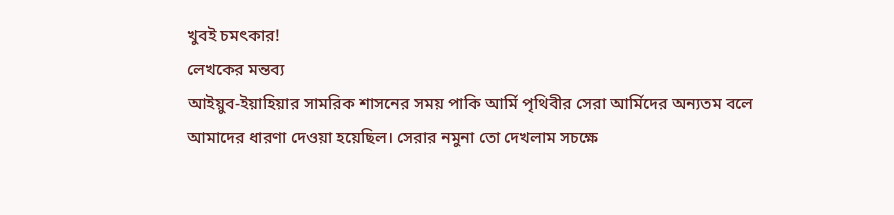খুবই চমৎকার!
লেখকের মন্তব্য
আইয়ুব-ইয়াহিয়ার সামরিক শাসনের সময় পাকি আর্মি পৃথিবীর সেরা আর্মিদের অন্যতম বলে আমাদের ধারণা দেওয়া হয়েছিল। সেরার নমুনা তো দেখলাম সচক্ষে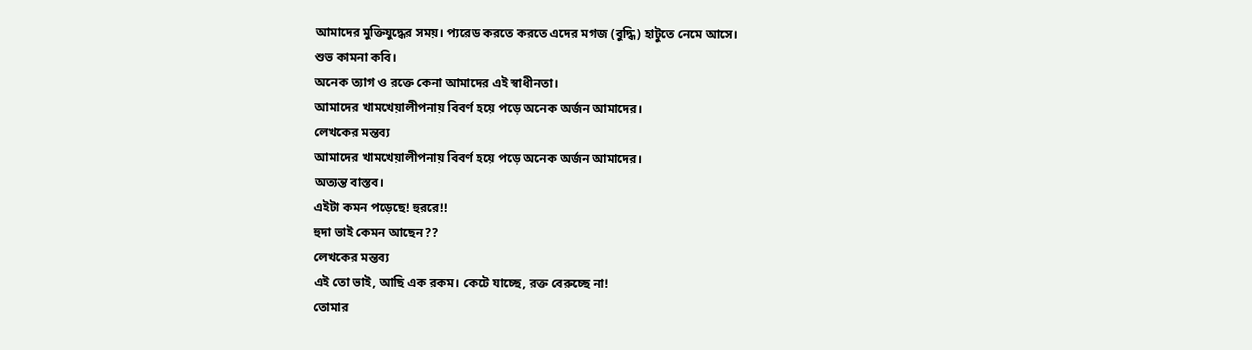আমাদের মুক্তিযুদ্ধের সময়। প্যরেড করতে করতে এদের মগজ (বুদ্ধি) হাটুতে নেমে আসে।
শুভ কামনা কবি।
অনেক ত্যাগ ও রক্তে কেনা আমাদের এই স্বাধীনতা।
আমাদের খামখেয়ালীপনায় বিবর্ণ হয়ে পড়ে অনেক অর্জন আমাদের।
লেখকের মন্তব্য
আমাদের খামখেয়ালীপনায় বিবর্ণ হয়ে পড়ে অনেক অর্জন আমাদের।
অত্যন্ত বাস্তব।
এইটা কমন পড়েছে! হুররে!!
হুদা ভাই কেমন আছেন??
লেখকের মন্তব্য
এই তো ভাই, আছি এক রকম। কেটে যাচ্ছে, রক্ত বেরুচ্ছে না!
তোমার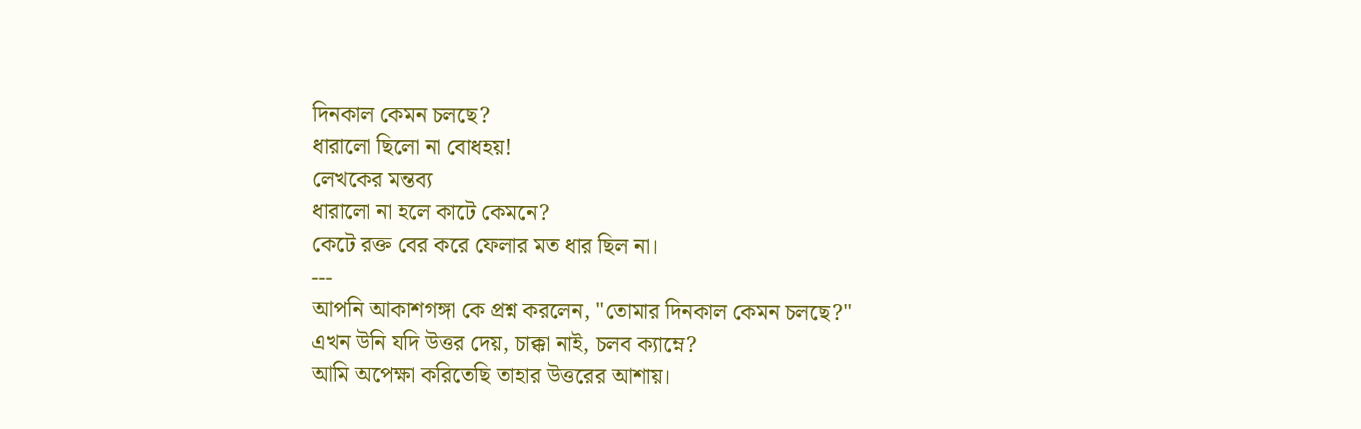দিনকাল কেমন চলছে?
ধারালো ছিলো না বোধহয়!
লেখকের মন্তব্য
ধারালো না হলে কাটে কেমনে?
কেটে রক্ত বের করে ফেলার মত ধার ছিল না।
---
আপনি আকাশগঙ্গা কে প্রশ্ন করলেন, "তোমার দিনকাল কেমন চলছে?"
এখন উনি যদি উত্তর দেয়, চাক্কা নাই, চলব ক্যাম্নে?
আমি অপেক্ষা করিতেছি তাহার উত্তরের আশায়।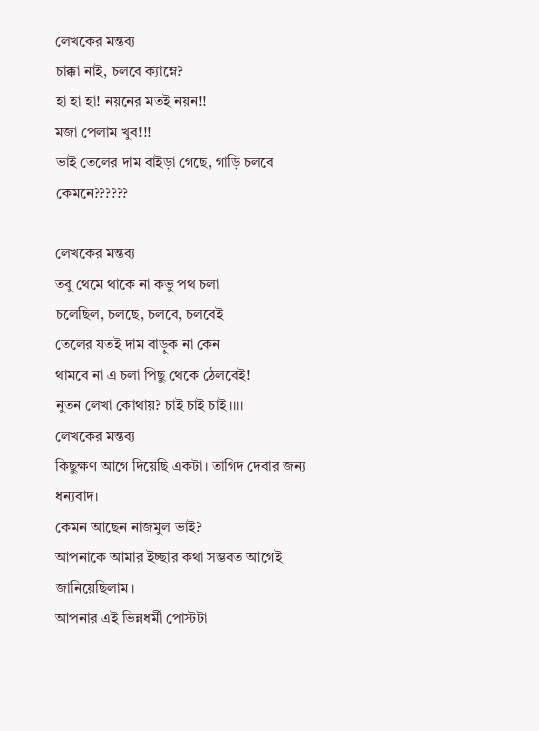লেখকের মন্তব্য
চাক্কা নাই, চলবে ক্যাম্নে?
হা হা হা! নয়নের মতই নয়ন!!
মজা পেলাম খুব!!!
ভাই তেলের দাম বাইড়া গেছে, গাড়ি চলবে কেমনে??????

লেখকের মন্তব্য
তবু থেমে থাকে না কভু পথ চলা
চলেছিল, চলছে, চলবে, চলবেই
তেলের যতই দাম বাড়ুক না কেন
থামবে না এ চলা পিছু থেকে ঠেলবেই!
নুতন লেখা কোথায়? চাই চাই চাই।।।।
লেখকের মন্তব্য
কিছুক্ষণ আগে দিয়েছি একটা। তাগিদ দেবার জন্য ধন্যবাদ।
কেমন আছেন নাজমুল ভাই?
আপনাকে আমার ইচ্ছার কথা সম্ভবত আগেই জানিয়েছিলাম।
আপনার এই ভিন্নধর্মী পোস্টটা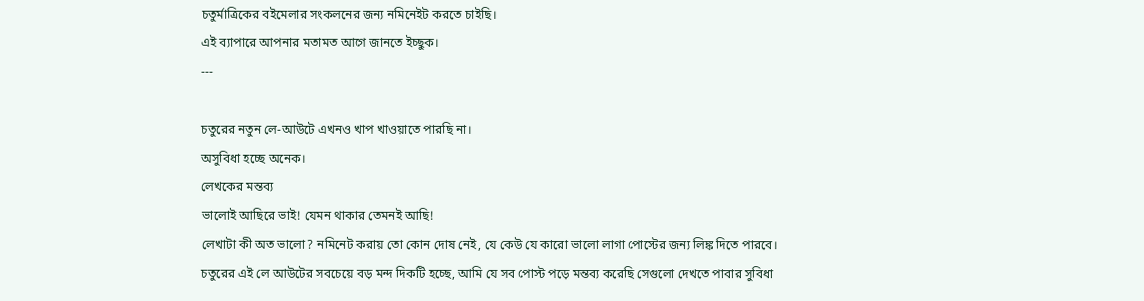চতুর্মাত্রিকের বইমেলার সংকলনের জন্য নমিনেইট করতে চাইছি।
এই ব্যাপারে আপনার মতামত আগে জানতে ইচ্ছুক।
---

চতুরের নতুন লে-আউটে এখনও খাপ খাওয়াতে পারছি না।
অসুবিধা হচ্ছে অনেক।
লেখকের মন্তব্য
ভালোই আছিরে ভাই! যেমন থাকার তেমনই আছি!
লেখাটা কী অত ভালো? নমিনেট করায় তো কোন দোষ নেই, যে কেউ যে কারো ভালো লাগা পোস্টের জন্য লিঙ্ক দিতে পারবে।
চতুরের এই লে আউটের সবচেয়ে বড় মন্দ দিকটি হচ্ছে, আমি যে সব পোস্ট পড়ে মন্তব্য করেছি সেগুলো দেখতে পাবার সুবিধা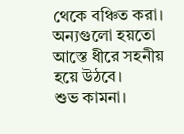থেকে বঞ্চিত করা। অন্যগুলো হয়তো আস্তে ধীরে সহনীয় হয়ে উঠবে।
শুভ কামনা।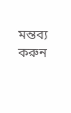মন্তব্য করুন